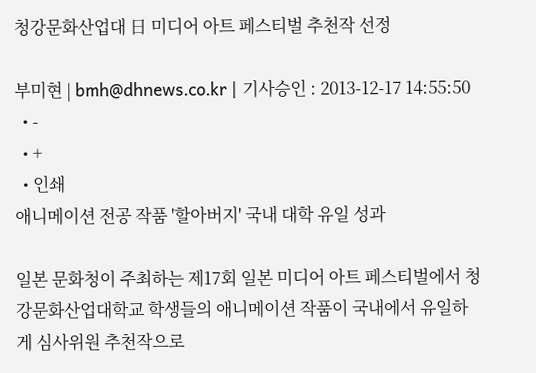청강문화산업대 日 미디어 아트 페스티벌 추천작 선정

부미현 | bmh@dhnews.co.kr | 기사승인 : 2013-12-17 14:55:50
  • -
  • +
  • 인쇄
애니메이션 전공 작품 '할아버지' 국내 대학 유일 성과

일본 문화청이 주최하는 제17회 일본 미디어 아트 페스티벌에서 청강문화산업대학교 학생들의 애니메이션 작품이 국내에서 유일하게 심사위원 추천작으로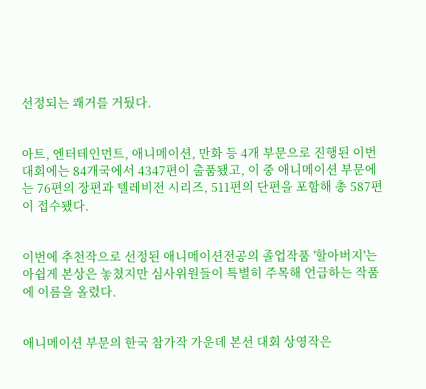선정되는 쾌거를 거뒀다.


아트, 엔터테인먼트, 애니메이션, 만화 등 4개 부문으로 진행된 이번 대회에는 84개국에서 4347편이 출품됐고, 이 중 애니메이션 부문에는 76편의 장편과 텔레비전 시리즈, 511편의 단편을 포함해 총 587편이 접수됐다.


이번에 추천작으로 선정된 애니메이션전공의 졸업작품 '할아버지'는 아쉽게 본상은 놓쳤지만 심사위원들이 특별히 주목해 언급하는 작품에 이름을 올렸다.


애니메이션 부문의 한국 참가작 가운데 본선 대회 상영작은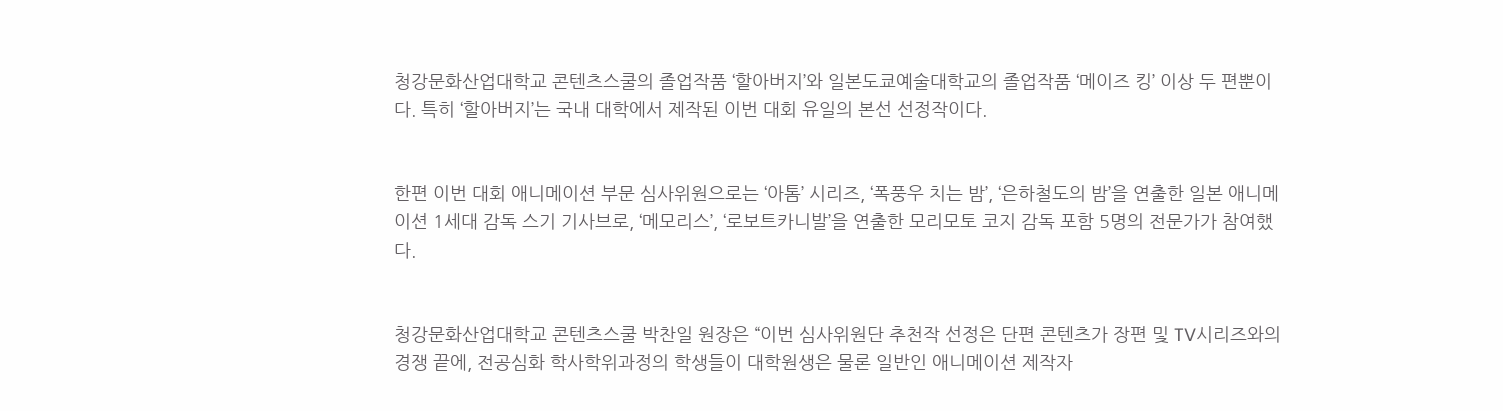청강문화산업대학교 콘텐츠스쿨의 졸업작품 ‘할아버지’와 일본도쿄예술대학교의 졸업작품 ‘메이즈 킹’ 이상 두 편뿐이다. 특히 ‘할아버지’는 국내 대학에서 제작된 이번 대회 유일의 본선 선정작이다.


한편 이번 대회 애니메이션 부문 심사위원으로는 ‘아톰’ 시리즈, ‘폭풍우 치는 밤’, ‘은하철도의 밤’을 연출한 일본 애니메이션 1세대 감독 스기 기사브로, ‘메모리스’, ‘로보트카니발’을 연출한 모리모토 코지 감독 포함 5명의 전문가가 참여했다.


청강문화산업대학교 콘텐츠스쿨 박찬일 원장은 “이번 심사위원단 추천작 선정은 단편 콘텐츠가 장편 및 TV시리즈와의 경쟁 끝에, 전공심화 학사학위과정의 학생들이 대학원생은 물론 일반인 애니메이션 제작자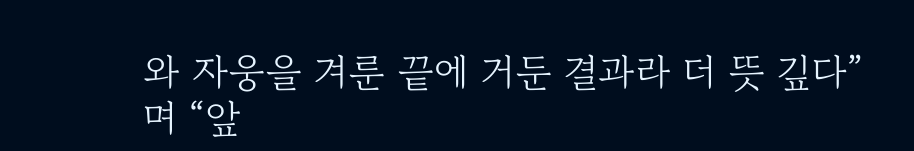와 자웅을 겨룬 끝에 거둔 결과라 더 뜻 깊다”며 “앞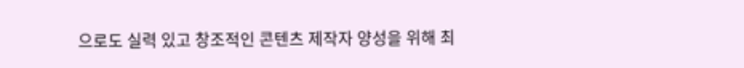으로도 실력 있고 창조적인 콘텐츠 제작자 양성을 위해 최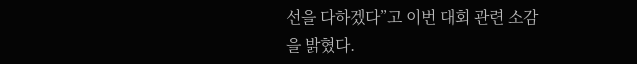선을 다하겠다”고 이번 대회 관련 소감을 밝혔다.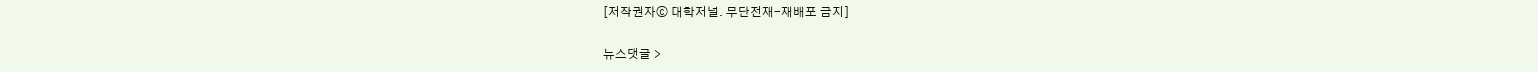[저작권자ⓒ 대학저널. 무단전재-재배포 금지]

뉴스댓글 >